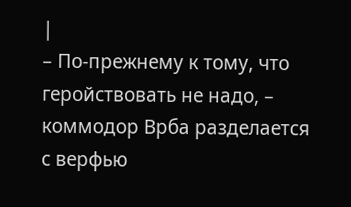|
– По-прежнему к тому, что геройствовать не надо, – коммодор Врба разделается с верфью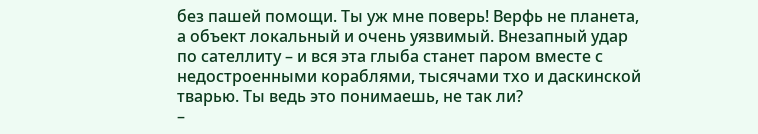без пашей помощи. Ты уж мне поверь! Верфь не планета, а объект локальный и очень уязвимый. Внезапный удар по сателлиту – и вся эта глыба станет паром вместе с недостроенными кораблями, тысячами тхо и даскинской тварью. Ты ведь это понимаешь, не так ли?
–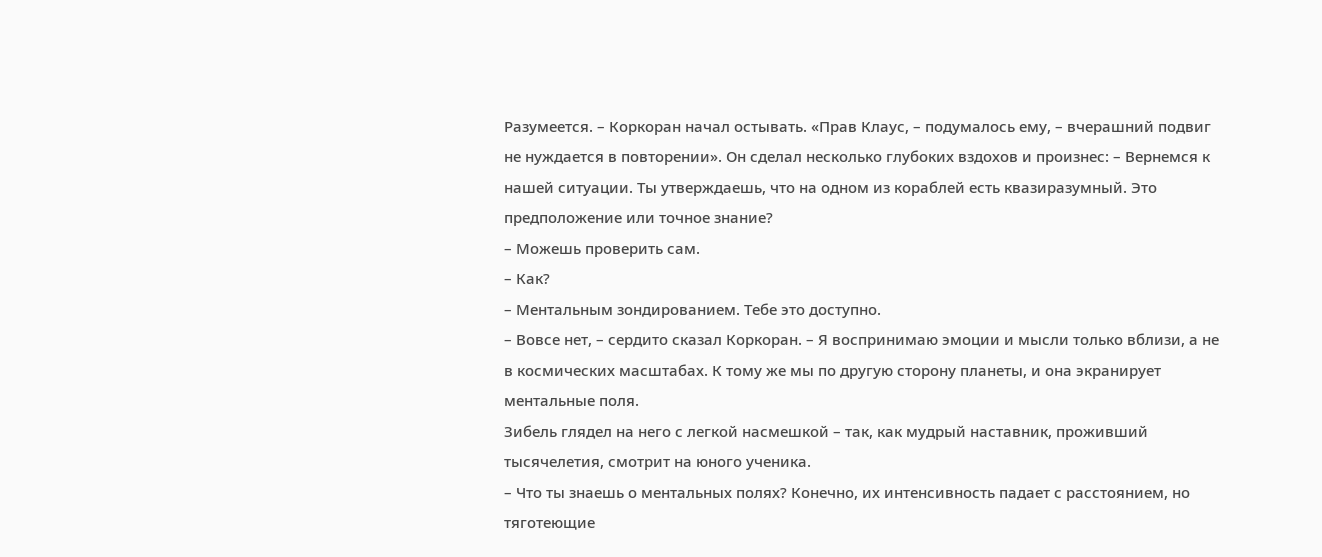Разумеется. – Коркоран начал остывать. «Прав Клаус, – подумалось ему, – вчерашний подвиг не нуждается в повторении». Он сделал несколько глубоких вздохов и произнес: – Вернемся к нашей ситуации. Ты утверждаешь, что на одном из кораблей есть квазиразумный. Это предположение или точное знание?
– Можешь проверить сам.
– Как?
– Ментальным зондированием. Тебе это доступно.
– Вовсе нет, – сердито сказал Коркоран. – Я воспринимаю эмоции и мысли только вблизи, а не в космических масштабах. К тому же мы по другую сторону планеты, и она экранирует ментальные поля.
Зибель глядел на него с легкой насмешкой – так, как мудрый наставник, проживший тысячелетия, смотрит на юного ученика.
– Что ты знаешь о ментальных полях? Конечно, их интенсивность падает с расстоянием, но тяготеющие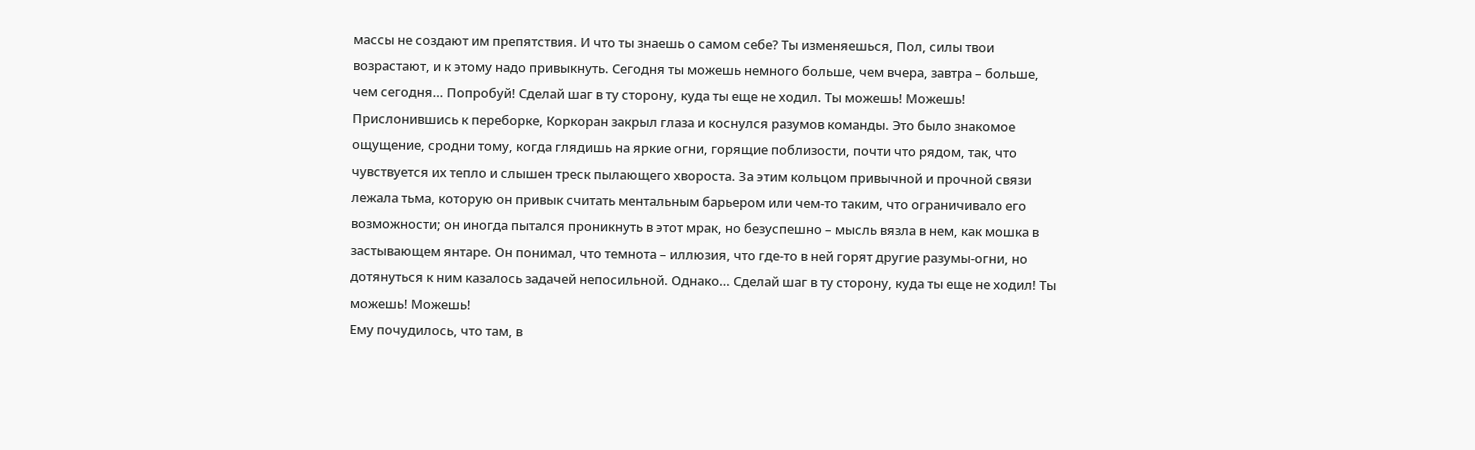массы не создают им препятствия. И что ты знаешь о самом себе? Ты изменяешься, Пол, силы твои возрастают, и к этому надо привыкнуть. Сегодня ты можешь немного больше, чем вчера, завтра – больше, чем сегодня… Попробуй! Сделай шаг в ту сторону, куда ты еще не ходил. Ты можешь! Можешь!
Прислонившись к переборке, Коркоран закрыл глаза и коснулся разумов команды. Это было знакомое ощущение, сродни тому, когда глядишь на яркие огни, горящие поблизости, почти что рядом, так, что чувствуется их тепло и слышен треск пылающего хвороста. За этим кольцом привычной и прочной связи лежала тьма, которую он привык считать ментальным барьером или чем-то таким, что ограничивало его возможности; он иногда пытался проникнуть в этот мрак, но безуспешно – мысль вязла в нем, как мошка в застывающем янтаре. Он понимал, что темнота – иллюзия, что где-то в ней горят другие разумы-огни, но дотянуться к ним казалось задачей непосильной. Однако… Сделай шаг в ту сторону, куда ты еще не ходил! Ты можешь! Можешь!
Ему почудилось, что там, в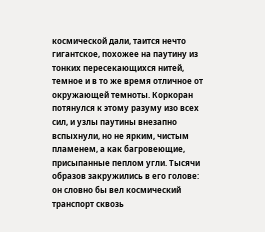космической дали, таится нечто гигантское, похожее на паутину из тонких пересекающихся нитей, темное и в то же время отличное от окружающей темноты. Коркоран потянулся к этому разуму изо всех сил, и узлы паутины внезапно вспыхнули, но не ярким, чистым пламенем, а как багровеющие, присыпанные пеплом угли. Тысячи образов закружились в его голове: он словно бы вел космический транспорт сквозь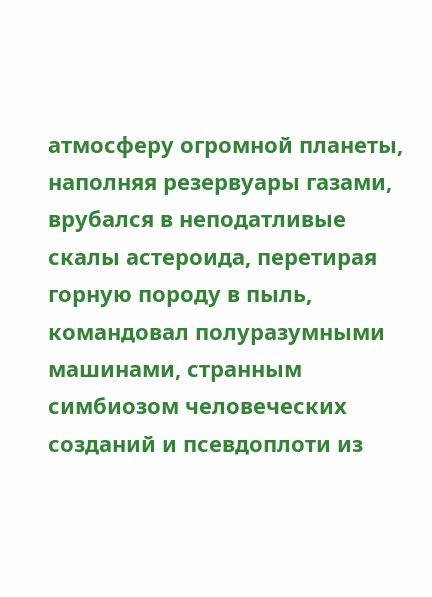атмосферу огромной планеты, наполняя резервуары газами, врубался в неподатливые скалы астероида, перетирая горную породу в пыль, командовал полуразумными машинами, странным симбиозом человеческих созданий и псевдоплоти из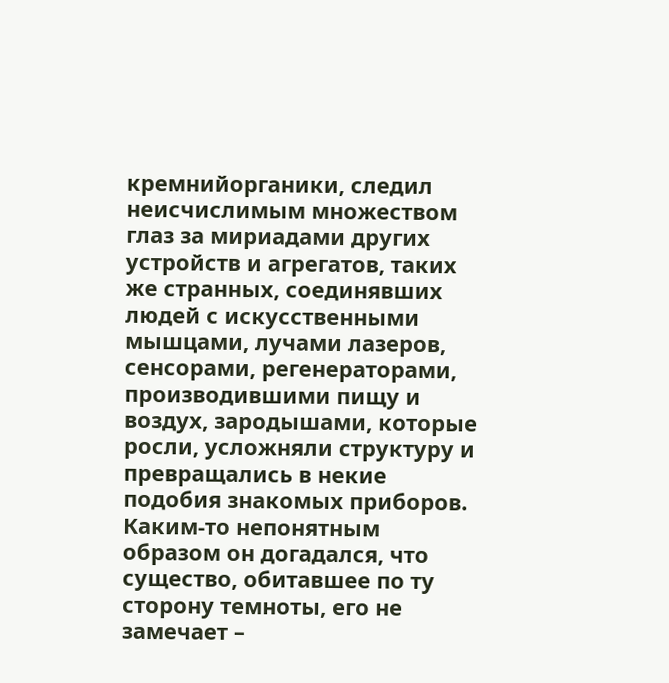кремнийорганики, следил неисчислимым множеством глаз за мириадами других устройств и агрегатов, таких же странных, соединявших людей с искусственными мышцами, лучами лазеров, сенсорами, регенераторами, производившими пищу и воздух, зародышами, которые росли, усложняли структуру и превращались в некие подобия знакомых приборов. Каким-то непонятным образом он догадался, что существо, обитавшее по ту сторону темноты, его не замечает –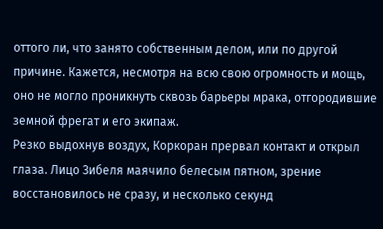оттого ли, что занято собственным делом, или по другой причине. Кажется, несмотря на всю свою огромность и мощь, оно не могло проникнуть сквозь барьеры мрака, отгородившие земной фрегат и его экипаж.
Резко выдохнув воздух, Коркоран прервал контакт и открыл глаза. Лицо Зибеля маячило белесым пятном, зрение восстановилось не сразу, и несколько секунд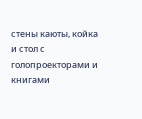стены каюты, койка и стол с голопроекторами и книгами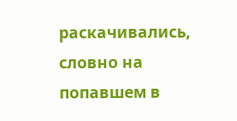раскачивались, словно на попавшем в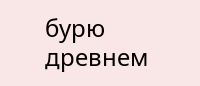бурю древнем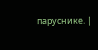паруснике. |